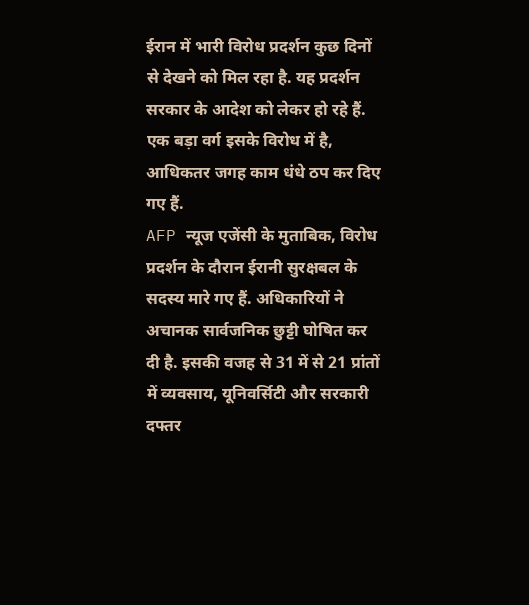ईरान में भारी विरोध प्रदर्शन कुछ दिनों से देखने को मिल रहा है. यह प्रदर्शन सरकार के आदेश को लेकर हो रहे हैं. एक बड़ा वर्ग इसके विरोध में है, आधिकतर जगह काम धंधे ठप कर दिए गए हैं.
AFP न्यूज एजेंसी के मुताबिक, विरोध प्रदर्शन के दौरान ईरानी सुरक्षबल के सदस्य मारे गए हैं. अधिकारियों ने अचानक सार्वजनिक छुट्टी घोषित कर दी है. इसकी वजह से 31 में से 21 प्रांतों में व्यवसाय, यूनिवर्सिटी और सरकारी दफ्तर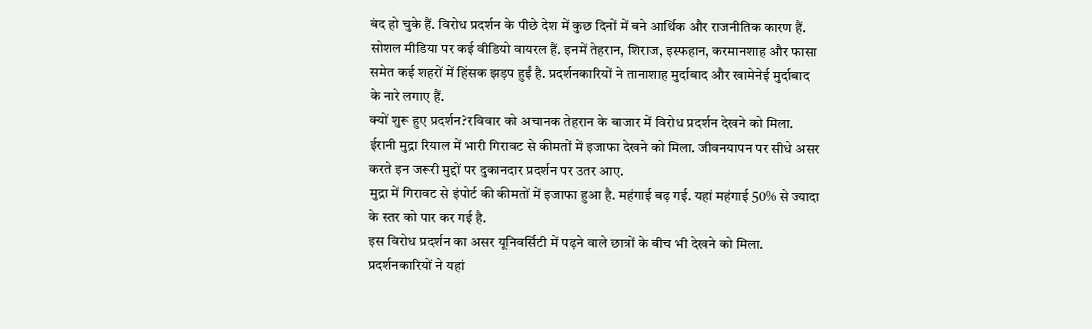बंद हो चुके हैं. विरोध प्रदर्शन के पीछे देश में कुछ दिनों में बने आर्थिक और राजनीतिक कारण हैं.
सोशल मीडिया पर कई वीडियो वायरल हैं. इनमें तेहरान, शिराज, इस्फहान, करमानशाह और फासा समेत कई शहरों में हिंसक झड़प हुईं है. प्रदर्शनकारियों ने तानाशाह मुर्दाबाद और खामेनेई मुर्दाबाद के नारे लगाए हैं.
क्यों शुरू हुए प्रदर्शन?रविवार को अचानक तेहरान के बाजार में विरोध प्रदर्शन देखने को मिला. ईरानी मुद्रा रियाल में भारी गिरावट से कीमतों में इजाफा देखने को मिला. जीवनयापन पर सीधे असर करते इन जरूरी मुद्दों पर दुकानदार प्रदर्शन पर उतर आए.
मुद्रा में गिरावट से इंपोर्ट की कीमतों में इजाफा हुआ है. महंगाई बढ़ गई. यहां महंगाई 50% से ज्यादा के स्तर को पार कर गई है.
इस विरोध प्रदर्शन का असर यूनिवर्सिटी में पढ़ने वाले छात्रों के बीच भी देखने को मिला. प्रदर्शनकारियों ने यहां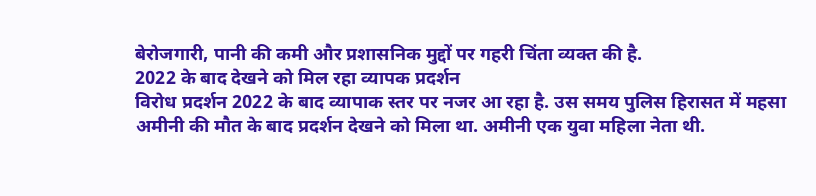बेरोजगारी, पानी की कमी और प्रशासनिक मुद्दों पर गहरी चिंता व्यक्त की है.
2022 के बाद देखने को मिल रहा व्यापक प्रदर्शन
विरोध प्रदर्शन 2022 के बाद व्यापाक स्तर पर नजर आ रहा है. उस समय पुलिस हिरासत में महसा अमीनी की मौत के बाद प्रदर्शन देखने को मिला था. अमीनी एक युवा महिला नेता थी.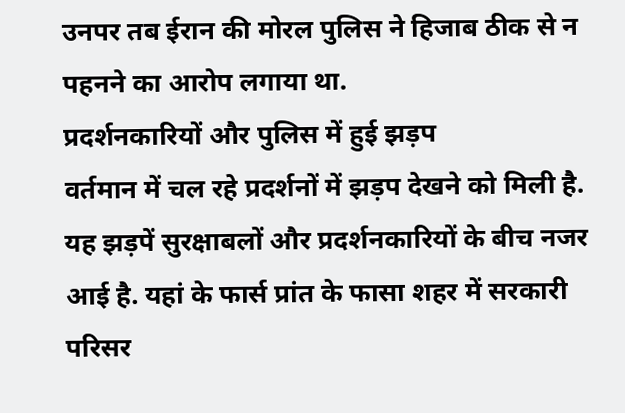उनपर तब ईरान की मोरल पुलिस ने हिजाब ठीक से न पहनने का आरोप लगाया था.
प्रदर्शनकारियों और पुलिस में हुई झड़प
वर्तमान में चल रहे प्रदर्शनों में झड़प देखने को मिली है. यह झड़पें सुरक्षाबलों और प्रदर्शनकारियों के बीच नजर आई है. यहां के फार्स प्रांत के फासा शहर में सरकारी परिसर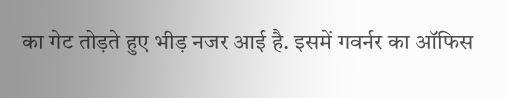का गेट तोड़ते हुए भीड़ नजर आई है. इसमें गवर्नर का ऑफिस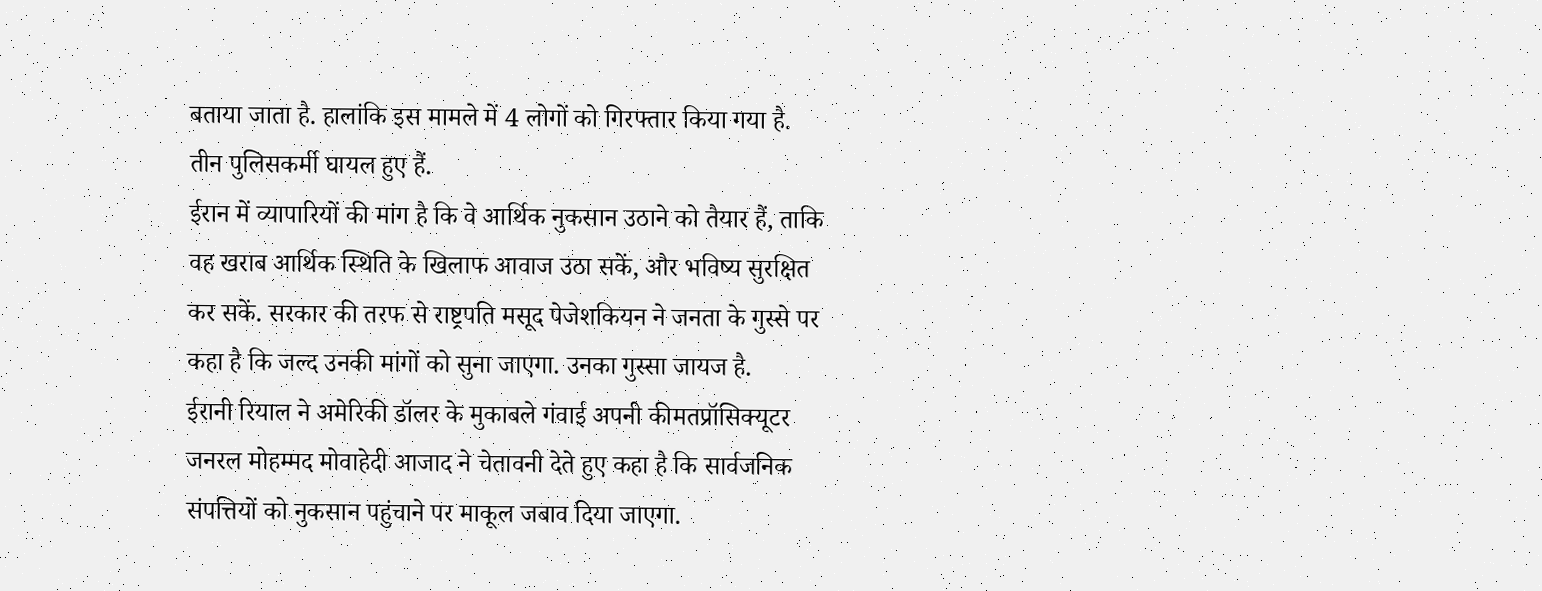बताया जाता है. हालांकि इस मामले में 4 लोगों को गिरफ्तार किया गया है. तीन पुलिसकर्मी घायल हुए हैं.
ईरान में व्यापारियों की मांग है कि वे आर्थिक नुकसान उठाने को तैयार हैं, ताकि वह खराब आर्थिक स्थिति के खिलाफ आवाज उठा सकें, और भविष्य सुरक्षित कर सकें. सरकार की तरफ से राष्ट्रपति मसूद पेजेशकियन ने जनता के गुस्से पर कहा है कि जल्द उनकी मांगों को सुना जाएगा. उनका गुस्सा जायज है.
ईरानी रियाल ने अमेरिकी डॉलर के मुकाबले गंवाई अपनी कीमतप्रॉसिक्यूटर जनरल मोहम्मद मोवाहेदी आजाद ने चेतावनी देते हुए कहा है कि सार्वजनिक संपत्तियों को नुकसान पहुंचाने पर माकूल जबाव दिया जाएगा.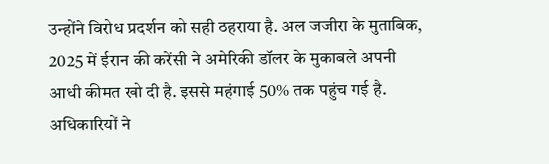उन्होंने विरोध प्रदर्शन को सही ठहराया है. अल जजीरा के मुताबिक, 2025 में ईरान की करेंसी ने अमेरिकी डॉलर के मुकाबले अपनी आधी कीमत खो दी है. इससे महंगाई 50% तक पहुंच गई है. अधिकारियों ने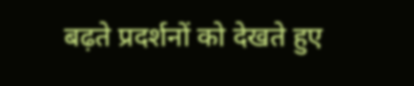बढ़ते प्रदर्शनों को देखते हुए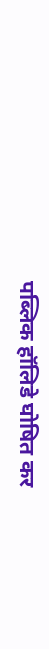पब्लिक हॉलिडे घोषित कर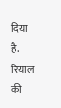दिया है. रियाल की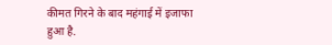कीमत गिरने के बाद महंगाई में इजाफा हुआ है.